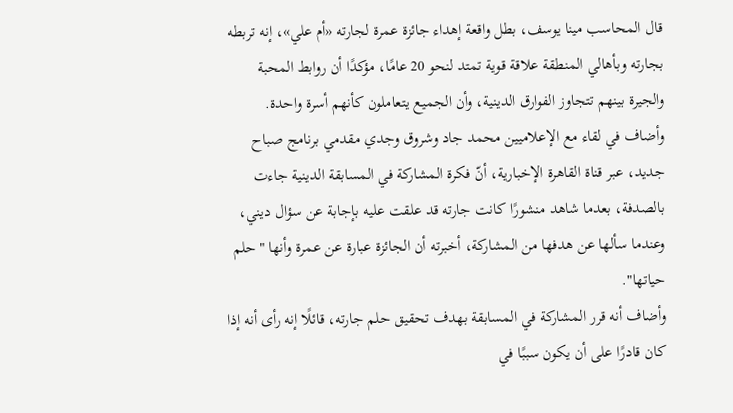قال المحاسب مينا يوسف، بطل واقعة إهداء جائزة عمرة لجارته «أم علي»، إنه تربطه بجارته وبأهالي المنطقة علاقة قوية تمتد لنحو 20 عامًا، مؤكدًا أن روابط المحبة والجيرة بينهم تتجاوز الفوارق الدينية، وأن الجميع يتعاملون كأنهم أسرة واحدة.
وأضاف في لقاء مع الإعلاميين محمد جاد وشروق وجدي مقدمي برنامج صباح جديد، عبر قناة القاهرة الإخبارية، أنّ فكرة المشاركة في المسابقة الدينية جاءت بالصدفة، بعدما شاهد منشورًا كانت جارته قد علقت عليه بإجابة عن سؤال ديني، وعندما سألها عن هدفها من المشاركة، أخبرته أن الجائزة عبارة عن عمرة وأنها "حلم حياتها".
وأضاف أنه قرر المشاركة في المسابقة بهدف تحقيق حلم جارته، قائلًا إنه رأى أنه إذا كان قادرًا على أن يكون سببًا في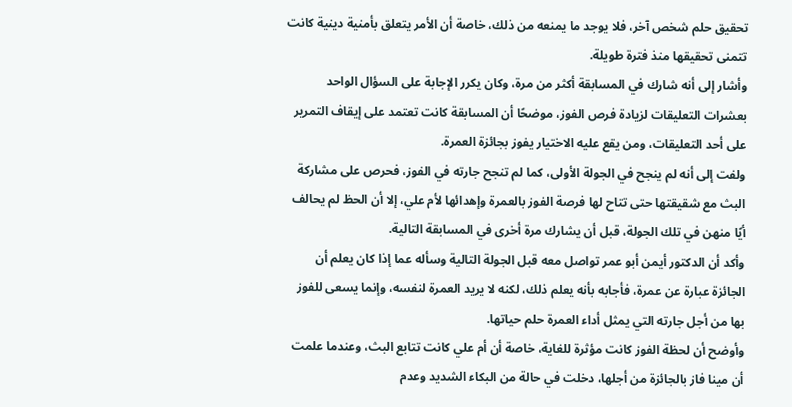تحقيق حلم شخص آخر، فلا يوجد ما يمنعه من ذلك، خاصة أن الأمر يتعلق بأمنية دينية كانت تتمنى تحقيقها منذ فترة طويلة.
وأشار إلى أنه شارك في المسابقة أكثر من مرة، وكان يكرر الإجابة على السؤال الواحد بعشرات التعليقات لزيادة فرص الفوز، موضحًا أن المسابقة كانت تعتمد على إيقاف التمرير على أحد التعليقات، ومن يقع عليه الاختيار يفوز بجائزة العمرة.
ولفت إلى أنه لم ينجح في الجولة الأولى، كما لم تنجح جارته في الفوز، فحرص على مشاركة البث مع شقيقتها حتى تتاح لها فرصة الفوز بالعمرة وإهدائها لأم علي، إلا أن الحظ لم يحالف أيًا منهن في تلك الجولة، قبل أن يشارك مرة أخرى في المسابقة التالية.
وأكد أن الدكتور أيمن أبو عمر تواصل معه قبل الجولة التالية وسأله عما إذا كان يعلم أن الجائزة عبارة عن عمرة، فأجابه بأنه يعلم ذلك، لكنه لا يريد العمرة لنفسه، وإنما يسعى للفوز بها من أجل جارته التي يمثل أداء العمرة حلم حياتها.
وأوضح أن لحظة الفوز كانت مؤثرة للغاية، خاصة أن أم علي كانت تتابع البث، وعندما علمت أن مينا فاز بالجائزة من أجلها، دخلت في حالة من البكاء الشديد وعدم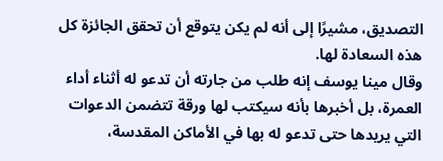التصديق، مشيرًا إلى أنه لم يكن يتوقع أن تحقق الجائزة كل هذه السعادة لها.
وقال مينا يوسف إنه طلب من جارته أن تدعو له أثناء أداء العمرة، بل أخبرها بأنه سيكتب لها ورقة تتضمن الدعوات التي يريدها حتى تدعو له بها في الأماكن المقدسة،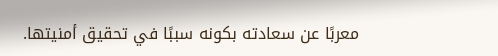معربًا عن سعادته بكونه سببًا في تحقيق أمنيتها.